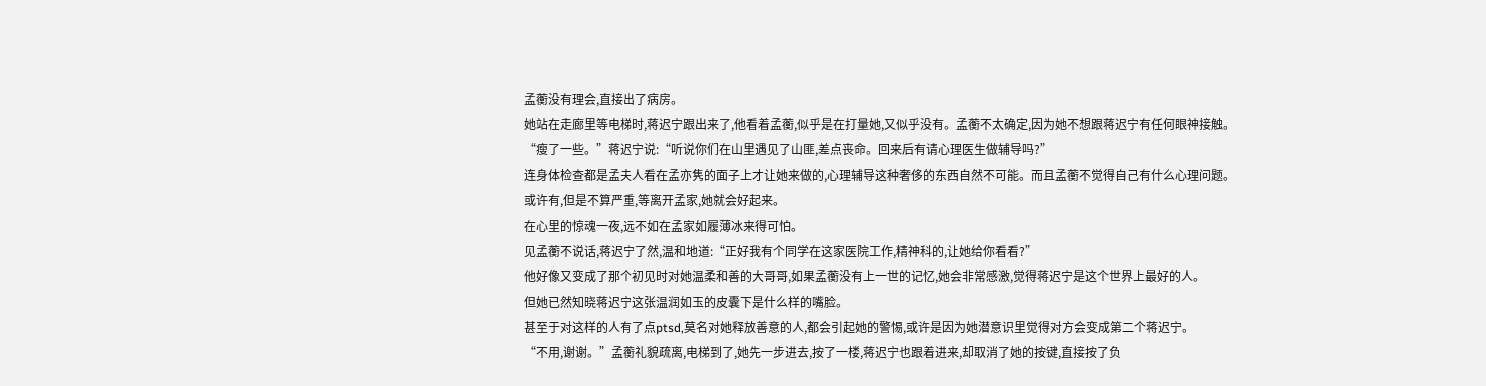孟蘅没有理会,直接出了病房。
她站在走廊里等电梯时,蒋迟宁跟出来了,他看着孟蘅,似乎是在打量她,又似乎没有。孟蘅不太确定,因为她不想跟蒋迟宁有任何眼神接触。
“瘦了一些。”蒋迟宁说:“听说你们在山里遇见了山匪,差点丧命。回来后有请心理医生做辅导吗?”
连身体检查都是孟夫人看在孟亦隽的面子上才让她来做的,心理辅导这种奢侈的东西自然不可能。而且孟蘅不觉得自己有什么心理问题。
或许有,但是不算严重,等离开孟家,她就会好起来。
在心里的惊魂一夜,远不如在孟家如履薄冰来得可怕。
见孟蘅不说话,蒋迟宁了然,温和地道:“正好我有个同学在这家医院工作,精神科的,让她给你看看?”
他好像又变成了那个初见时对她温柔和善的大哥哥,如果孟蘅没有上一世的记忆,她会非常感激,觉得蒋迟宁是这个世界上最好的人。
但她已然知晓蒋迟宁这张温润如玉的皮囊下是什么样的嘴脸。
甚至于对这样的人有了点ptsd,莫名对她释放善意的人,都会引起她的警惕,或许是因为她潜意识里觉得对方会变成第二个蒋迟宁。
“不用,谢谢。”孟蘅礼貌疏离,电梯到了,她先一步进去,按了一楼,蒋迟宁也跟着进来,却取消了她的按键,直接按了负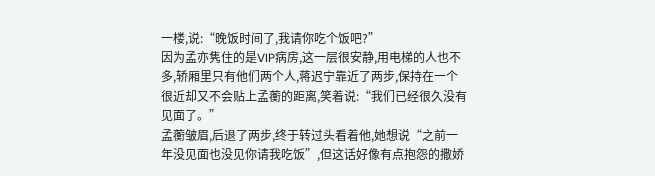一楼,说:“晚饭时间了,我请你吃个饭吧?”
因为孟亦隽住的是VIP病房,这一层很安静,用电梯的人也不多,轿厢里只有他们两个人,蒋迟宁靠近了两步,保持在一个很近却又不会贴上孟蘅的距离,笑着说:“我们已经很久没有见面了。”
孟蘅皱眉,后退了两步,终于转过头看着他,她想说“之前一年没见面也没见你请我吃饭”,但这话好像有点抱怨的撒娇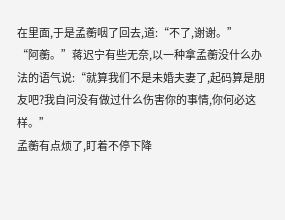在里面,于是孟蘅咽了回去,道:“不了,谢谢。”
“阿蘅。”蒋迟宁有些无奈,以一种拿孟蘅没什么办法的语气说:“就算我们不是未婚夫妻了,起码算是朋友吧?我自问没有做过什么伤害你的事情,你何必这样。”
孟蘅有点烦了,盯着不停下降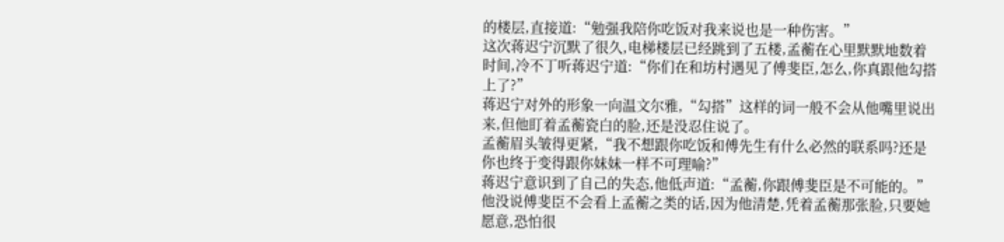的楼层,直接道:“勉强我陪你吃饭对我来说也是一种伤害。”
这次蒋迟宁沉默了很久,电梯楼层已经跳到了五楼,孟蘅在心里默默地数着时间,冷不丁听蒋迟宁道:“你们在和坊村遇见了傅斐臣,怎么,你真跟他勾搭上了?”
蒋迟宁对外的形象一向温文尔雅,“勾搭”这样的词一般不会从他嘴里说出来,但他盯着孟蘅瓷白的脸,还是没忍住说了。
孟蘅眉头皱得更紧,“我不想跟你吃饭和傅先生有什么必然的联系吗?还是你也终于变得跟你妹妹一样不可理喻?”
蒋迟宁意识到了自己的失态,他低声道:“孟蘅,你跟傅斐臣是不可能的。”
他没说傅斐臣不会看上孟蘅之类的话,因为他清楚,凭着孟蘅那张脸,只要她愿意,恐怕很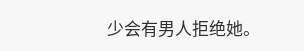少会有男人拒绝她。